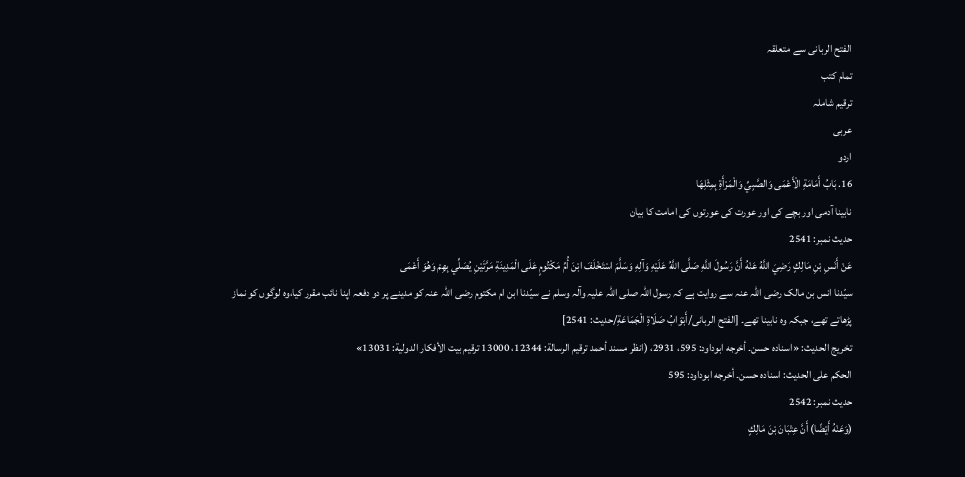الفتح الربانی سے متعلقہ
تمام کتب
ترقیم شاملہ
عربی
اردو
16. بَابُ أَمَامَةِ الْأَعْمَى وَالصَّبِيِّ وَالْمَرْأَةِ بِمِثْلِهَا
نابینا آدمی اور بچے کی اور عورت کی عورتوں کی امامت کا بیان
حدیث نمبر: 2541
عَنْ أَنَسِ بْنِ مَالِكٍ رَضِيَ اللَّهُ عَنْهُ أَنَّ رَسُولَ اللَّهِ صَلَّى اللَّهُ عَلَيْهِ وَآلِهِ وَسَلَّمَ اسْتَخْلَفَ ابْنَ أُمِّ مَكْتُومٍ عَلَى الْمَدِينَةِ مَرَّتَيْنِ يُصَلِّي بِهِمْ وَهُوَ أَعْمَى
سیّدنا انس بن مالک رضی اللہ عنہ سے روایت ہے کہ رسول اللہ صلی اللہ علیہ وآلہ وسلم نے سیّدنا ابن ام مکتوم رضی اللہ عنہ کو مدینے پر دو دفعہ اپنا نائب مقرر کیا،وہ لوگوں کو نماز پڑھاتے تھے، جبکہ وہ نابینا تھے۔ [الفتح الربانی/أَبْوَابُ صَلَاةِ الْجَمَاعَةِ/حدیث: 2541]
تخریج الحدیث: «اسناده حسن۔ أخرجه ابوداود: 595، 2931، (انظر مسند أحمد ترقيم الرسالة: 12344، 13000 ترقیم بيت الأفكار الدولية: 13031»
الحكم على الحديث: اسناده حسن۔ أخرجه ابوداود: 595
حدیث نمبر: 2542
(وَعَنْهُ أَيْضًا) أَنَّ عِتْبَانَ بْنَ مَالِكٍ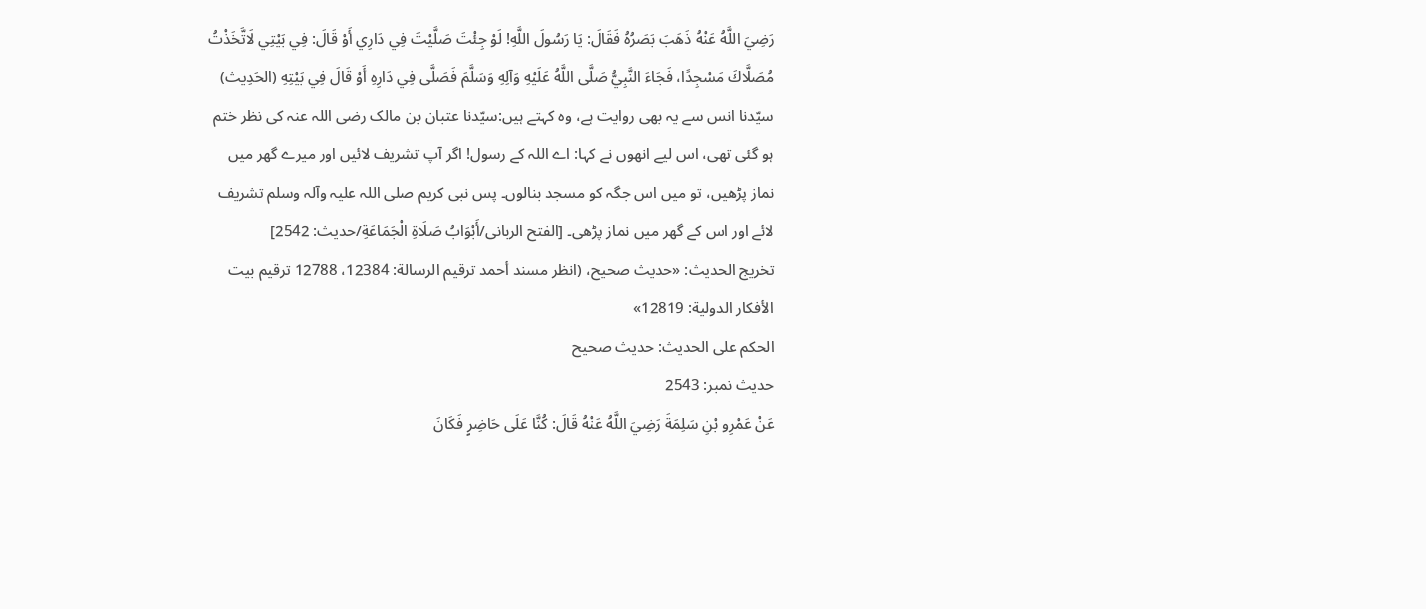رَضِيَ اللَّهُ عَنْهُ ذَهَبَ بَصَرُهُ فَقَالَ: يَا رَسُولَ اللَّهِ! لَوْ جِئْتَ صَلَّيْتَ فِي دَارِي أَوْ قَالَ: فِي بَيْتِي لَاتَّخَذْتُ مُصَلَّاكَ مَسْجِدًا، فَجَاءَ النَّبِيُّ صَلَّى اللَّهُ عَلَيْهِ وَآلِهِ وَسَلَّمَ فَصَلَّى فِي دَارِهِ أَوْ قَالَ فِي بَيْتِهِ (الحَدِيث)
سیّدنا انس سے یہ بھی روایت ہے، وہ کہتے ہیں:سیّدنا عتبان بن مالک رضی اللہ عنہ کی نظر ختم ہو گئی تھی، اس لیے انھوں نے کہا: اے اللہ کے رسول! اگر آپ تشریف لائیں اور میرے گھر میں نماز پڑھیں، تو میں اس جگہ کو مسجد بنالوں۔ پس نبی کریم صلی اللہ علیہ وآلہ وسلم تشریف لائے اور اس کے گھر میں نماز پڑھی۔ [الفتح الربانی/أَبْوَابُ صَلَاةِ الْجَمَاعَةِ/حدیث: 2542]
تخریج الحدیث: «حديث صحيح، (انظر مسند أحمد ترقيم الرسالة: 12384، 12788 ترقیم بيت الأفكار الدولية: 12819»
الحكم على الحديث: حديث صحيح
حدیث نمبر: 2543
عَنْ عَمْرِو بْنِ سَلِمَةَ رَضِيَ اللَّهُ عَنْهُ قَالَ: كُنَّا عَلَى حَاضِرٍ فَكَانَ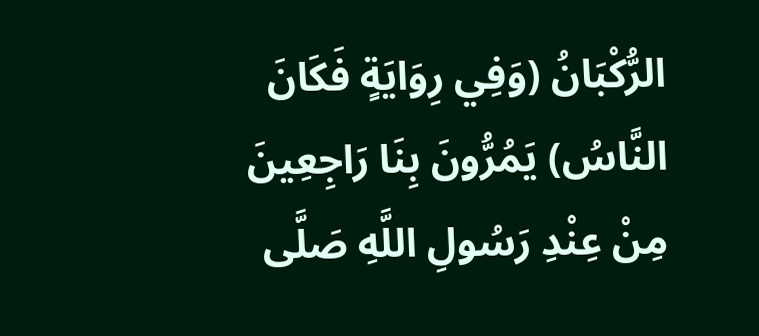الرُّكْبَانُ (وَفِي رِوَايَةٍ فَكَانَ النَّاسُ) يَمُرُّونَ بِنَا رَاجِعِينَ مِنْ عِنْدِ رَسُولِ اللَّهِ صَلَّى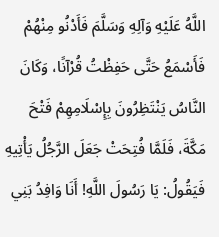اللَّهُ عَلَيْهِ وَآلِهِ وَسَلَّمَ فَأَدْنُو مِنْهُمْ فَأَسْمَعُ حَتَّى حَفِظْتُ قُرْآنًا، وَكَانَ النَّاسُ يَنْتَظِرُونَ بِإِسْلَامِهِمْ فَتْحَ مَكَّةَ، فَلَمَّا فُتِحَتْ جَعَلَ الرَّجُلُ يَأْتِيهِ فَيَقُولُ: يَا رَسُولَ اللَّهِ! أَنَا وَافِدُ بَنِي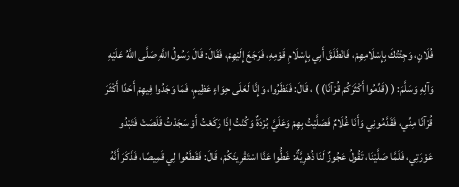فُلَانٍ، وَجِئْتُكَ بِإِسْلَامِهِمْ، فَانْطَلَقَ أَبِي بِإِسْلَامِ قَوْمِهِ، فَرَجَعَ إِلَيْهِمْ، فَقَالَ: قَالَ رَسُولُ اللَّهِ صَلَّى اللَّهُ عَلَيْهِ وَآلِهِ وَسَلَّمَ: ( (قَدِّمُوا أَكْثَرَكُمْ قُرْآنًا) ) ، قَالَ: فَنَظَرُوا، وَإِنَّا لَعَلَى حِوَاءٍ عَظِيمٍ، فَمَا وَجَدُوا فِيهِمْ أَحَدًا أَكْثَرَ قُرْآنًا مِنِّي، فَقَدَّمُونِي وَأَنَا غُلَامٌ فَصَلَّيْتُ بِهِمْ وَعَلَيَّ بُرْدَةٌ وَكُنْتُ إِذَا رَكَعْتُ أَوْ سَجَدْتُ قَلَصَتْ فَتَبْدُو عَوْرَتِي، فَلَمَّا صَلَّيْنَا، تَقُولُ عَجُوزٌ لَنَا ذُهْرِيَّةٌ: غَطُّوا عَنَّا اسْتَقْرِيئَكُمْ، قَالَ: فَقَطَعُوا لِي قَمِيصًا، فَذَكَرَ أَنَّهُ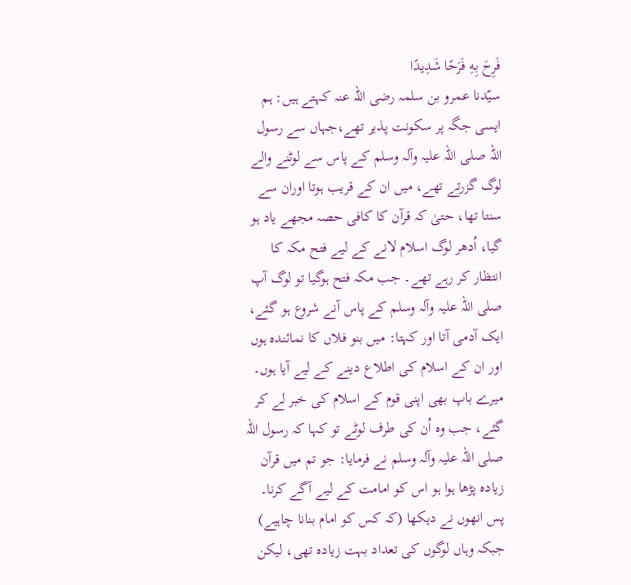فَرِحَ بِهِ فَرَحًا شَدِيدًا
سیّدنا عمرو بن سلمہ رضی اللہ عنہ کہتے ہیں: ہم ایسی جگہ پر سکونت پذیر تھے،جہاں سے رسول اللہ صلی اللہ علیہ وآلہ وسلم کے پاس سے لوٹنے والے لوگ گزرتے تھے، میں ان کے قریب ہوتا اوران سے سنتا تھا، حتیٰ کہ قرآن کا کافی حصہ مجھے یاد ہو گیا، اُدھر لوگ اسلام لانے کے لیے فتح مکہ کا انتظار کر رہے تھے۔ جب مکہ فتح ہوگیا تو لوگ آپ صلی اللہ علیہ وآلہ وسلم کے پاس آنے شروع ہو گئے، ایک آدمی آتا اور کہتا: میں بنو فلاں کا نمائندہ ہوں اور ان کے اسلام کی اطلاع دینے کے لیے آیا ہوں۔ میرے باپ بھی اپنی قوم کے اسلام کی خبر لے کر گئے، جب وہ اُن کی طرف لوٹے تو کہا کہ رسول اللہ صلی اللہ علیہ وآلہ وسلم نے فرمایا: جو تم میں قرآن زیادہ پڑھا ہوا ہو اس کو امامت کے لیے آگے کرنا۔ پس انھوں نے دیکھا (کہ کس کو امام بنانا چاہیے) جبکہ وہاں لوگوں کی تعداد بہت زیادہ تھی، لیکن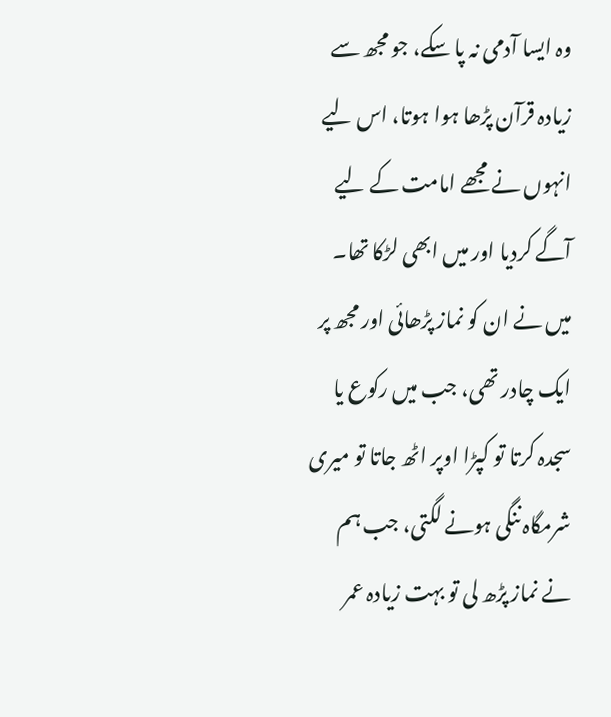وہ ایسا آدمی نہ پا سکے، جو مجھ سے زیادہ قرآن پڑھا ہوا ہوتا، اس لیے انہوں نے مجھے امامت کے لیے آگے کردیا اور میں ابھی لڑکا تھا۔ میں نے ان کو نماز پڑھائی اور مجھ پر ایک چادر تھی، جب میں رکوع یا سجدہ کرتا تو کپڑا اوپر اٹھ جاتا تو میری شرمگاہ ننگی ہونے لگتی، جب ہم نے نماز پڑھ لی تو بہت زیادہ عمر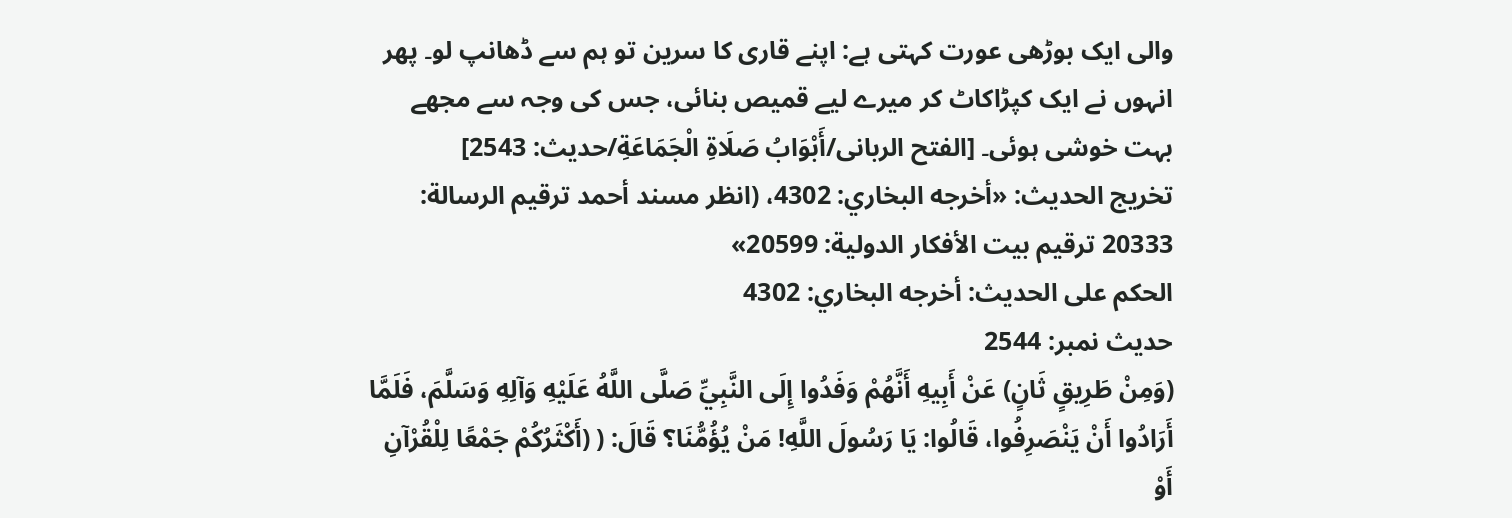والی ایک بوڑھی عورت کہتی ہے: اپنے قاری کا سرین تو ہم سے ڈھانپ لو۔ پھر انہوں نے ایک کپڑاکاٹ کر میرے لیے قمیص بنائی، جس کی وجہ سے مجھے بہت خوشی ہوئی۔ [الفتح الربانی/أَبْوَابُ صَلَاةِ الْجَمَاعَةِ/حدیث: 2543]
تخریج الحدیث: «أخرجه البخاري: 4302، (انظر مسند أحمد ترقيم الرسالة: 20333 ترقیم بيت الأفكار الدولية: 20599»
الحكم على الحديث: أخرجه البخاري: 4302
حدیث نمبر: 2544
(وَمِنْ طَرِيقٍ ثَانٍ) عَنْ أَبِيهِ أَنَّهُمْ وَفَدُوا إِلَى النَّبِيِّ صَلَّى اللَّهُ عَلَيْهِ وَآلِهِ وَسَلَّمَ، فَلَمَّا أَرَادُوا أَنْ يَنْصَرِفُوا، قَالُوا: يَا رَسُولَ اللَّهِ! مَنْ يُؤُمُّنَا؟ قَالَ: ( (أَكْثَرُكُمْ جَمْعًا لِلْقُرْآنِ أَوْ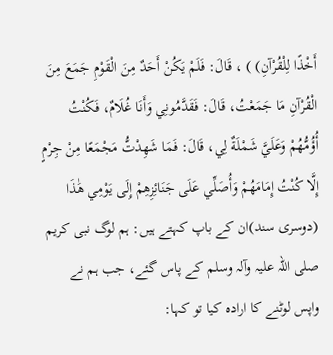أَخْذًا لِلْقُرْآنِ) ) ، قَالَ: فَلَمْ يَكُنْ أَحَدٌ مِنَ الْقَوْمِ جَمَعَ مِنَ الْقُرْآنِ مَا جَمَعْتُ، قَالَ: فَقَدَّمُونِي وَأَنَا غُلَامٌ، فَكُنْتُ أُؤُمُّهُمْ وَعَلَيَّ شَمْلَةٌ لِي، قَالَ: فَمَا شَهِدْتُّ مَجْمَعًا مِنْ جِرْمٍ إِلَّا كُنْتُ إِمَامَهُمْ وَأُصَلِّي عَلَى جَنَائِزِهِمْ إِلَى يَوْمِي هَٰذَا
(دوسری سند)ان کے باپ کہتے ہیں: ہم لوگ نبی کریم صلی اللہ علیہ وآلہ وسلم کے پاس گئے، جب ہم نے واپس لوٹنے کا ارادہ کیا تو کہا: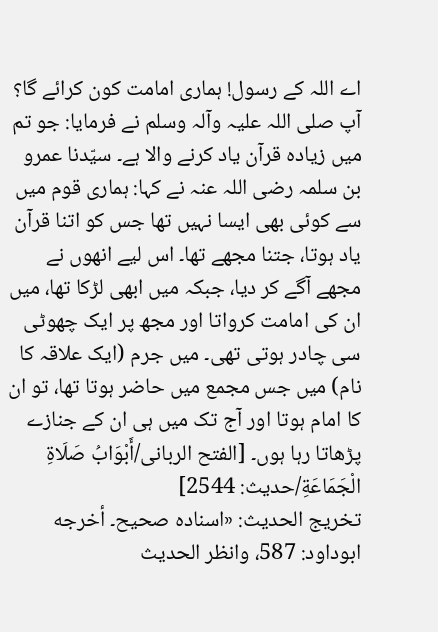اے اللہ کے رسول! ہماری امامت کون کرائے گا؟ آپ صلی اللہ علیہ وآلہ وسلم نے فرمایا: جو تم میں زیادہ قرآن یاد کرنے والا ہے۔ سیّدنا عمرو بن سلمہ رضی اللہ عنہ نے کہا: ہماری قوم میں سے کوئی بھی ایسا نہیں تھا جس کو اتنا قرآن یاد ہوتا، جتنا مجھے تھا۔ اس لیے انھوں نے مجھے آگے کر دیا، جبکہ میں ابھی لڑکا تھا، میں ان کی امامت کرواتا اور مجھ پر ایک چھوٹی سی چادر ہوتی تھی۔ میں جرم (ایک علاقہ کا نام) میں جس مجمع میں حاضر ہوتا تھا، تو ان کا امام ہوتا اور آج تک میں ہی ان کے جنازے پڑھاتا رہا ہوں۔ [الفتح الربانی/أَبْوَابُ صَلَاةِ الْجَمَاعَةِ/حدیث: 2544]
تخریج الحدیث: «اسناده صحيح۔ أخرجه ابوداود: 587، وانظر الحديث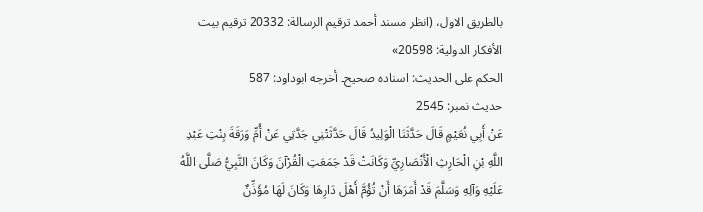بالطريق الاول، (انظر مسند أحمد ترقيم الرسالة: 20332 ترقیم بيت الأفكار الدولية: 20598»
الحكم على الحديث: اسناده صحيح۔ أخرجه ابوداود: 587
حدیث نمبر: 2545
عَنْ أَبِي نُعَيْمٍ قَالَ حَدَّثَنَا الْوَلِيدُ قَالَ حَدَّثَتْنِي جَدَّتِي عَنْ أُمِّ وَرَقَةَ بِنْتِ عَبْدِ اللَّهِ بْنِ الْحَارِثِ الْأَنْصَارِيِّ وَكَانَتْ قَدْ جَمَعَتِ الْقُرْآنَ وَكَانَ النَّبِيُّ صَلَّى اللَّهُ عَلَيْهِ وَآلِهِ وَسَلَّمَ قَدْ أَمَرَهَا أَنْ تُؤُمَّ أَهْلَ دَارِهَا وَكَانَ لَهَا مُؤَذِّنٌ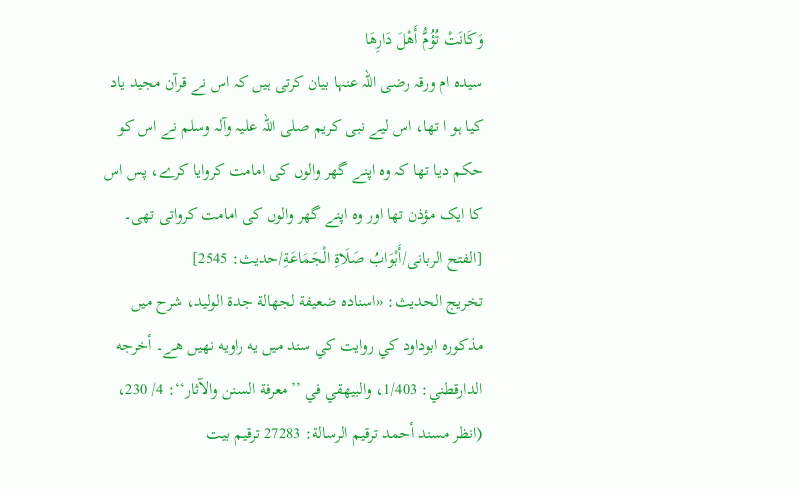وَكَانَتْ تُؤُمُّ أَهْلَ دَارِهَا
سیدہ ام ورقہ رضی اللہ عنہا بیان کرتی ہیں کہ اس نے قرآن مجید یاد کیا ہو ا تھا، اس لیے نبی کریم صلی اللہ علیہ وآلہ وسلم نے اس کو حکم دیا تھا کہ وہ اپنے گھر والوں کی امامت کروایا کرے، پس اس کا ایک مؤذن تھا اور وہ اپنے گھر والوں کی امامت کرواتی تھی۔ [الفتح الربانی/أَبْوَابُ صَلَاةِ الْجَمَاعَةِ/حدیث: 2545]
تخریج الحدیث: «اسناده ضعيفة لجھالة جدة الوليد، شرح ميں مذكوره ابوداود كي روايت كي سند ميں يه راويه نهيں هے۔ أخرجه الدارقطني: 1/403، والبيھقي في ’’معرفة السنن والآثار‘‘: 4/ 230، (انظر مسند أحمد ترقيم الرسالة: 27283 ترقیم بيت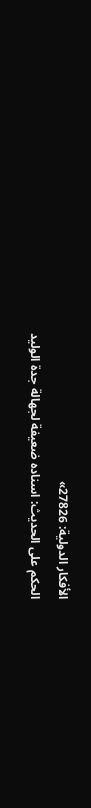الأفكار الدولية: 27826»
الحكم على الحديث: اسناده ضعيفة لجھالة جدة الوليد